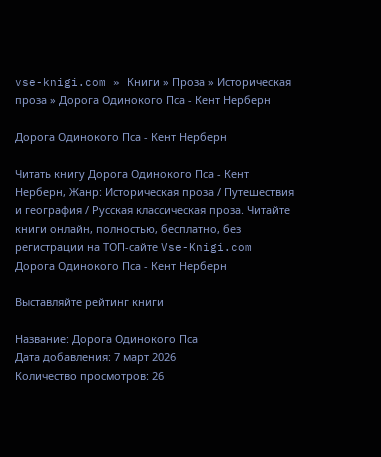vse-knigi.com » Книги » Проза » Историческая проза » Дорога Одинокого Пса - Кент Нерберн

Дорога Одинокого Пса - Кент Нерберн

Читать книгу Дорога Одинокого Пса - Кент Нерберн, Жанр: Историческая проза / Путешествия и география / Русская классическая проза. Читайте книги онлайн, полностью, бесплатно, без регистрации на ТОП-сайте Vse-Knigi.com
Дорога Одинокого Пса - Кент Нерберн

Выставляйте рейтинг книги

Название: Дорога Одинокого Пса
Дата добавления: 7 март 2026
Количество просмотров: 26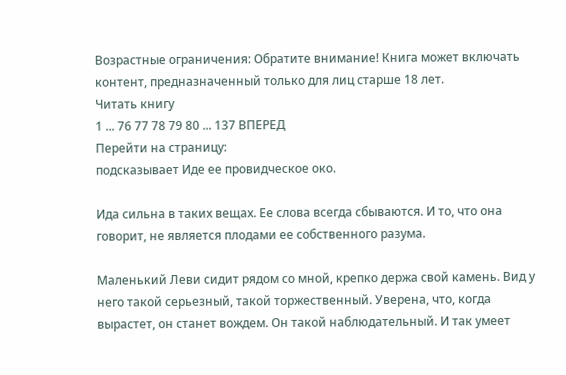Возрастные ограничения: Обратите внимание! Книга может включать контент, предназначенный только для лиц старше 18 лет.
Читать книгу
1 ... 76 77 78 79 80 ... 137 ВПЕРЕД
Перейти на страницу:
подсказывает Иде ее провидческое око.

Ида сильна в таких вещах. Ее слова всегда сбываются. И то, что она говорит, не является плодами ее собственного разума.

Маленький Леви сидит рядом со мной, крепко держа свой камень. Вид у него такой серьезный, такой торжественный. Уверена, что, когда вырастет, он станет вождем. Он такой наблюдательный. И так умеет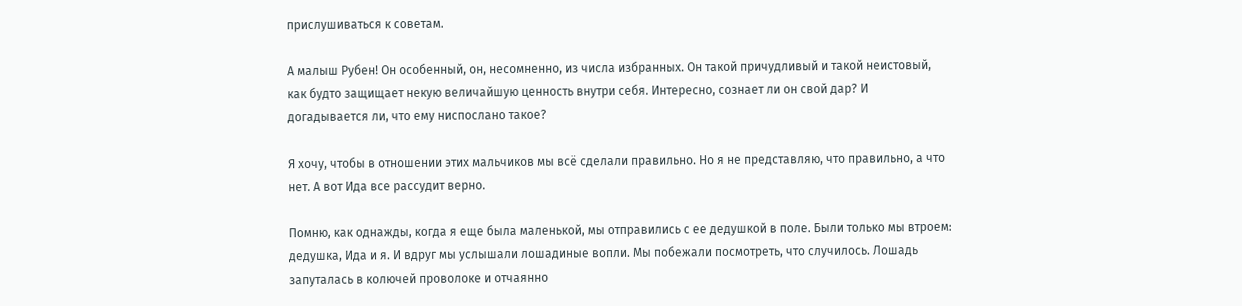прислушиваться к советам.

А малыш Рубен! Он особенный, он, несомненно, из числа избранных. Он такой причудливый и такой неистовый, как будто защищает некую величайшую ценность внутри себя. Интересно, сознает ли он свой дар? И догадывается ли, что ему ниспослано такое?

Я хочу, чтобы в отношении этих мальчиков мы всё сделали правильно. Но я не представляю, что правильно, а что нет. А вот Ида все рассудит верно.

Помню, как однажды, когда я еще была маленькой, мы отправились с ее дедушкой в поле. Были только мы втроем: дедушка, Ида и я. И вдруг мы услышали лошадиные вопли. Мы побежали посмотреть, что случилось. Лошадь запуталась в колючей проволоке и отчаянно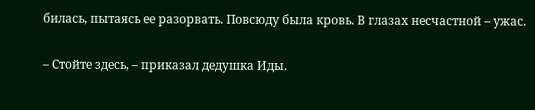билась, пытаясь ее разорвать. Повсюду была кровь. В глазах несчастной – ужас.

– Стойте здесь, – приказал дедушка Иды.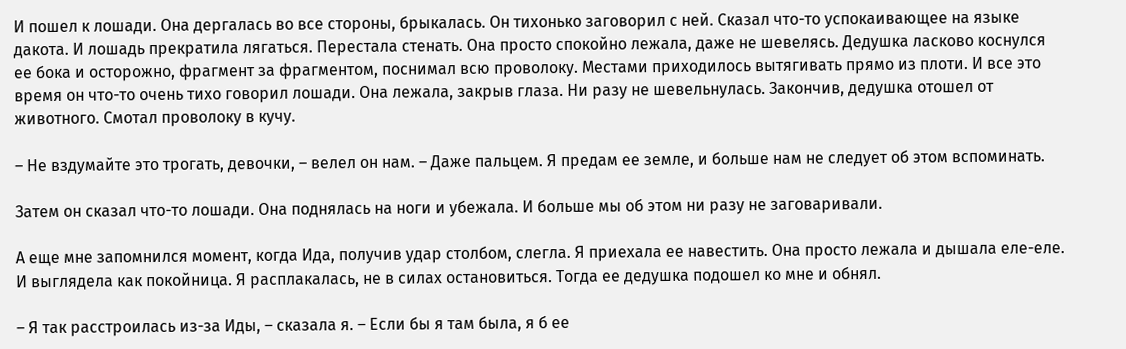И пошел к лошади. Она дергалась во все стороны, брыкалась. Он тихонько заговорил с ней. Сказал что-то успокаивающее на языке дакота. И лошадь прекратила лягаться. Перестала стенать. Она просто спокойно лежала, даже не шевелясь. Дедушка ласково коснулся ее бока и осторожно, фрагмент за фрагментом, поснимал всю проволоку. Местами приходилось вытягивать прямо из плоти. И все это время он что-то очень тихо говорил лошади. Она лежала, закрыв глаза. Ни разу не шевельнулась. Закончив, дедушка отошел от животного. Смотал проволоку в кучу.

– Не вздумайте это трогать, девочки, – велел он нам. – Даже пальцем. Я предам ее земле, и больше нам не следует об этом вспоминать.

Затем он сказал что-то лошади. Она поднялась на ноги и убежала. И больше мы об этом ни разу не заговаривали.

А еще мне запомнился момент, когда Ида, получив удар столбом, слегла. Я приехала ее навестить. Она просто лежала и дышала еле-еле. И выглядела как покойница. Я расплакалась, не в силах остановиться. Тогда ее дедушка подошел ко мне и обнял.

– Я так расстроилась из-за Иды, – сказала я. – Если бы я там была, я б ее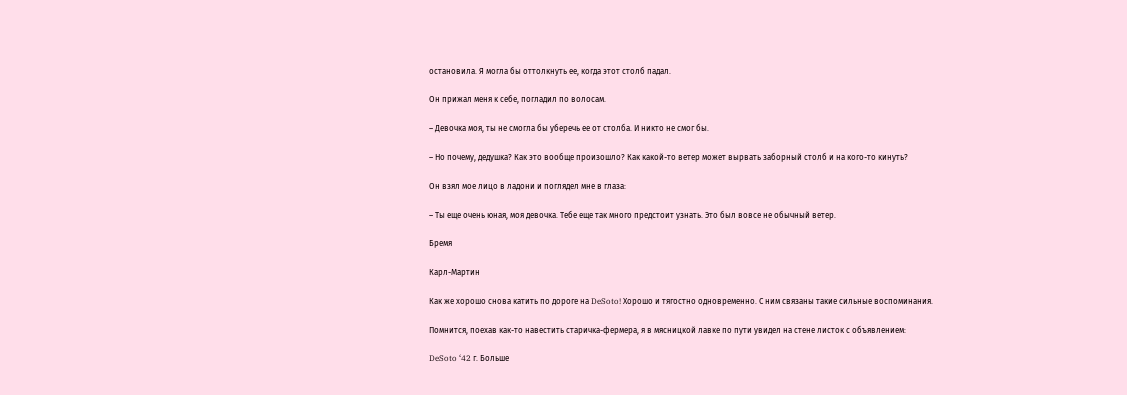остановила. Я могла бы оттолкнуть ее, когда этот столб падал.

Он прижал меня к себе, погладил по волосам.

– Девочка моя, ты не смогла бы уберечь ее от столба. И никто не смог бы.

– Но почему, дедушка? Как это вообще произошло? Как какой-то ветер может вырвать заборный столб и на кого-то кинуть?

Он взял мое лицо в ладони и поглядел мне в глаза:

– Ты еще очень юная, моя девочка. Тебе еще так много предстоит узнать. Это был вовсе не обычный ветер.

Бремя

Карл-Мартин

Как же хорошо снова катить по дороге на DeSoto! Хорошо и тягостно одновременно. С ним связаны такие сильные воспоминания.

Помнится, поехав как-то навестить старичка-фермера, я в мясницкой лавке по пути увидел на стене листок с объявлением:

DeSoto ‘42 г. Больше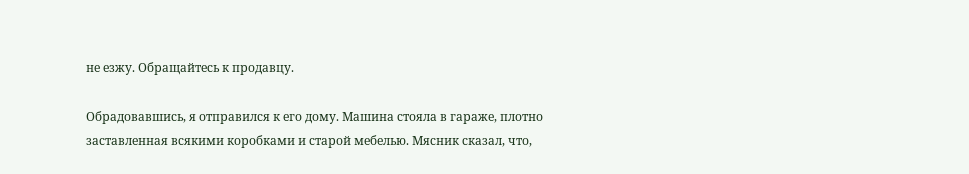не езжу. Обращайтесь к продавцу.

Обрадовавшись, я отправился к его дому. Машина стояла в гараже, плотно заставленная всякими коробками и старой мебелью. Мясник сказал, что,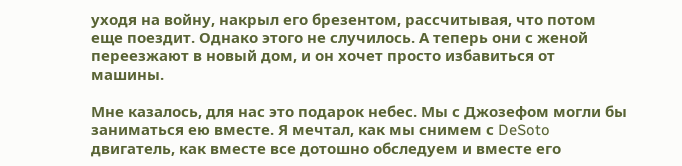уходя на войну, накрыл его брезентом, рассчитывая, что потом еще поездит. Однако этого не случилось. А теперь они с женой переезжают в новый дом, и он хочет просто избавиться от машины.

Мне казалось, для нас это подарок небес. Мы с Джозефом могли бы заниматься ею вместе. Я мечтал, как мы снимем с DeSoto двигатель, как вместе все дотошно обследуем и вместе его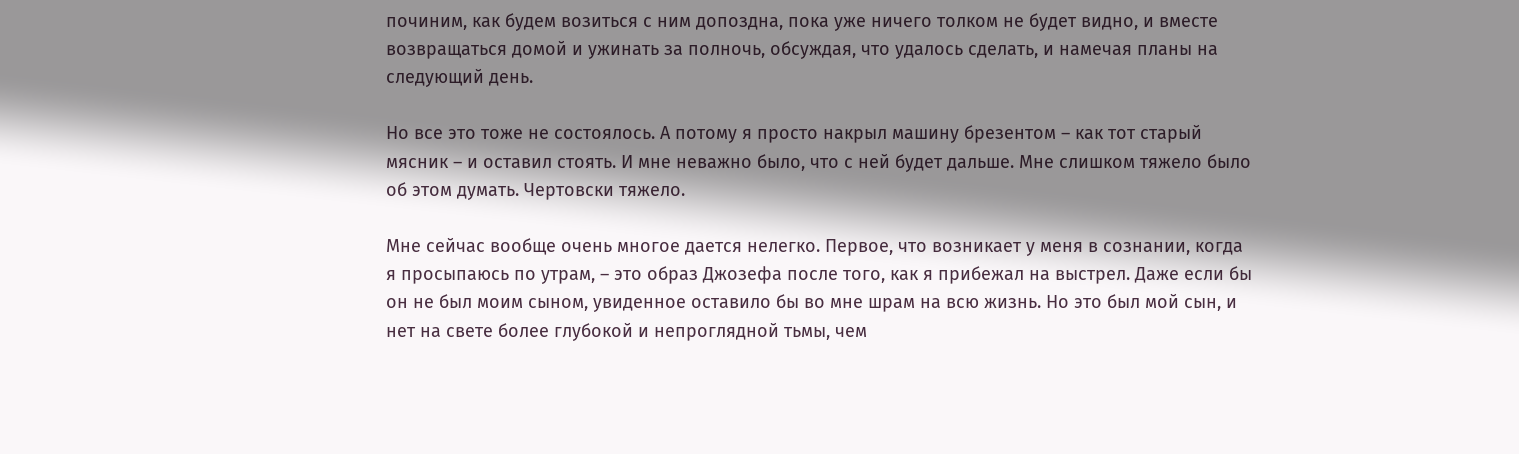починим, как будем возиться с ним допоздна, пока уже ничего толком не будет видно, и вместе возвращаться домой и ужинать за полночь, обсуждая, что удалось сделать, и намечая планы на следующий день.

Но все это тоже не состоялось. А потому я просто накрыл машину брезентом – как тот старый мясник – и оставил стоять. И мне неважно было, что с ней будет дальше. Мне слишком тяжело было об этом думать. Чертовски тяжело.

Мне сейчас вообще очень многое дается нелегко. Первое, что возникает у меня в сознании, когда я просыпаюсь по утрам, – это образ Джозефа после того, как я прибежал на выстрел. Даже если бы он не был моим сыном, увиденное оставило бы во мне шрам на всю жизнь. Но это был мой сын, и нет на свете более глубокой и непроглядной тьмы, чем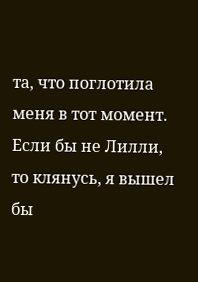та, что поглотила меня в тот момент. Если бы не Лилли, то клянусь, я вышел бы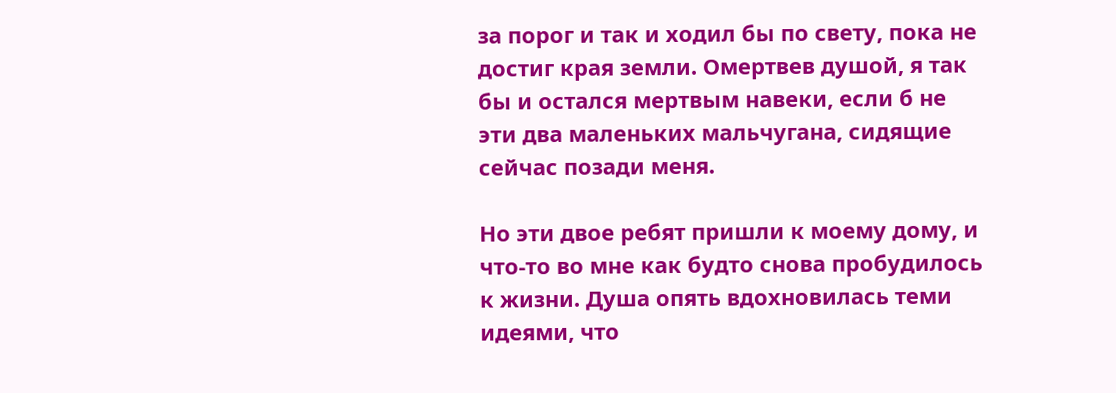за порог и так и ходил бы по свету, пока не достиг края земли. Омертвев душой, я так бы и остался мертвым навеки, если б не эти два маленьких мальчугана, сидящие сейчас позади меня.

Но эти двое ребят пришли к моему дому, и что-то во мне как будто снова пробудилось к жизни. Душа опять вдохновилась теми идеями, что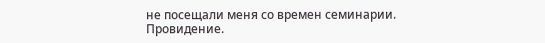не посещали меня со времен семинарии. Провидение.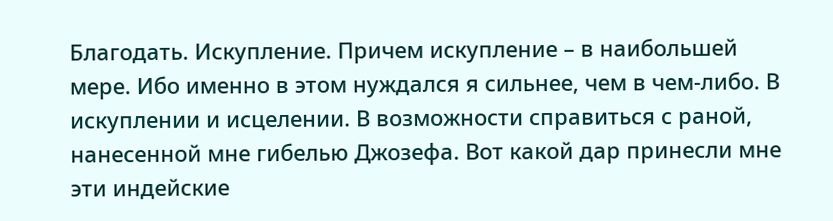Благодать. Искупление. Причем искупление – в наибольшей мере. Ибо именно в этом нуждался я сильнее, чем в чем-либо. В искуплении и исцелении. В возможности справиться с раной, нанесенной мне гибелью Джозефа. Вот какой дар принесли мне эти индейские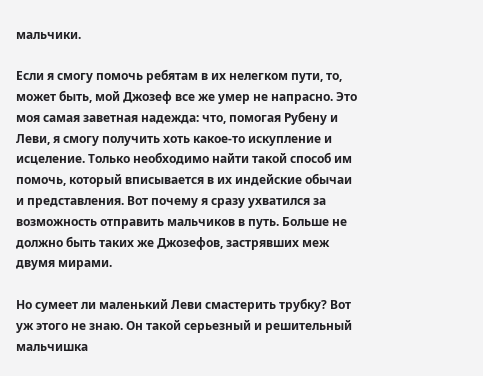мальчики.

Если я смогу помочь ребятам в их нелегком пути, то, может быть, мой Джозеф все же умер не напрасно. Это моя самая заветная надежда: что, помогая Рубену и Леви, я смогу получить хоть какое-то искупление и исцеление. Только необходимо найти такой способ им помочь, который вписывается в их индейские обычаи и представления. Вот почему я сразу ухватился за возможность отправить мальчиков в путь. Больше не должно быть таких же Джозефов, застрявших меж двумя мирами.

Но сумеет ли маленький Леви смастерить трубку? Вот уж этого не знаю. Он такой серьезный и решительный мальчишка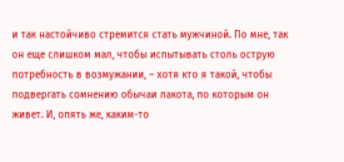и так настойчиво стремится стать мужчиной. По мне, так он еще слишком мал, чтобы испытывать столь острую потребность в возмужании, – хотя кто я такой, чтобы подвергать сомнению обычаи лакота, по которым он живет. И, опять же, каким-то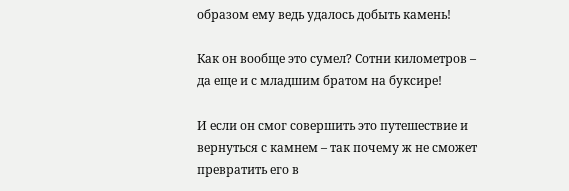образом ему ведь удалось добыть камень!

Как он вообще это сумел? Сотни километров – да еще и с младшим братом на буксире!

И если он смог совершить это путешествие и вернуться с камнем – так почему ж не сможет превратить его в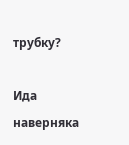трубку?

Ида наверняка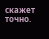скажет точно.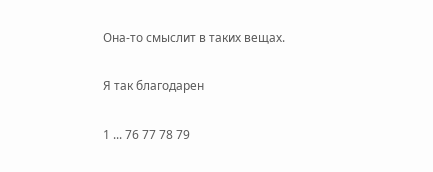Она-то смыслит в таких вещах.

Я так благодарен

1 ... 76 77 78 79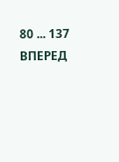80 ... 137 ВПЕРЕД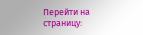Перейти на страницу: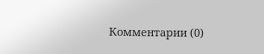Комментарии (0)